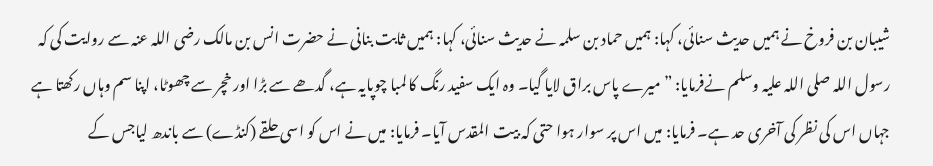شیبان بن فروخ نے ہمیں حدیث سنائی، کہا: ہمیں حماد بن سلمہ نے حدیث سنائی، کہا: ہمیں ثابت بنانی نے حضرت انس بن مالک رضی اللہ عنہ سے روایت کی کہ رسول اللہ صلی اللہ علیہ وسلم نےفرمایا: ”میرے پاس براق لایا گیا۔ وہ ایک سفید رنگ کا لمبا چوپایہ ہے، گدھے سے بڑا اور خچر سے چھوٹا، اپنا سم وہاں رکھتا ہے جہاں اس کی نظر کی آخری حد ہے۔ فرمایا: میں اس پر سوار ہوا حتی کہ بیت المقدس آیا۔ فرمایا: میں نے اس کو اسی حلقے (کنڈے) سے باندھ لیاجس کے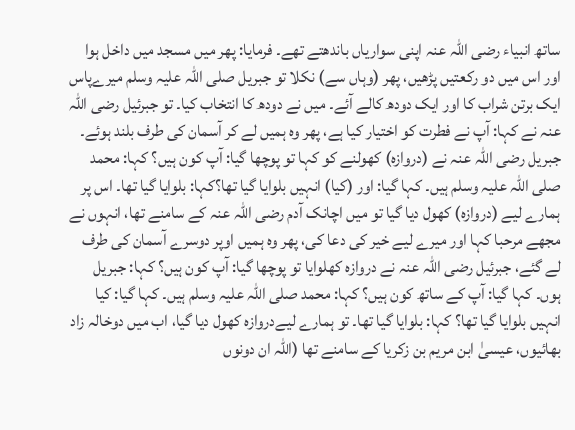ساتھ انبیاء رضی اللہ عنہ اپنی سواریاں باندھتے تھے۔ فرمایا: پھر میں مسجد میں داخل ہوا اور اس میں دو رکعتیں پڑھیں، پھر (وہاں سے) نکلا تو جبریل صلی اللہ علیہ وسلم میرےپاس ایک برتن شراب کا اور ایک دودھ کالے آئے۔ میں نے دودھ کا انتخاب کیا۔ تو جبرئیل رضی اللہ عنہ نے کہا: آپ نے فطرت کو اختیار کیا ہے، پھر وہ ہمیں لے کر آسمان کی طرف بلند ہوئے۔ جبریل رضی اللہ عنہ نے (دروازہ) کھولنے کو کہا تو پوچھا گیا: آپ کون ہیں؟ کہا: محمد صلی اللہ علیہ وسلم ہیں۔ کہا گیا: اور (کیا) انہیں بلوایا گیا تھا؟کہا: بلوایا گیا تھا۔ اس پر ہمارے لیے (دروازہ) کھول دیا گیا تو میں اچانک آدم رضی اللہ عنہ کے سامنے تھا، انہوں نے مجھے مرحبا کہا اور میرے لیے خیر کی دعا کی، پھر وہ ہمیں اوپر دوسرے آسمان کی طرف لے گئے، جبرئیل رضی اللہ عنہ نے دروازہ کھلوایا تو پوچھا گیا: آپ کون ہیں؟ کہا: جبریل ہوں۔ کہا گیا: آپ کے ساتھ کون ہیں؟ کہا: محمد صلی اللہ علیہ وسلم ہیں۔ کہا گیا: کیا انہیں بلوایا گیا تھا؟ کہا: بلوایا گیا تھا۔ تو ہمارے لیےدروازہ کھول دیا گیا، اب میں دوخالہ زاد بھائیوں، عیسیٰ ابن مریم بن زکریا کے سامنے تھا (اللہ ان دونوں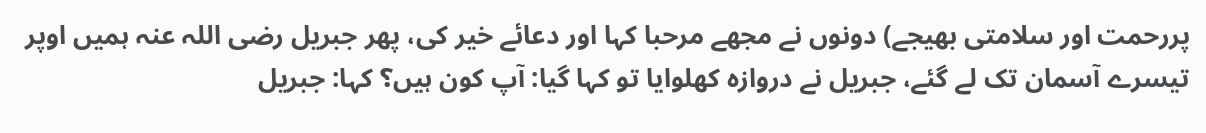پررحمت اور سلامتی بھیجے) دونوں نے مجھے مرحبا کہا اور دعائے خیر کی، پھر جبریل رضی اللہ عنہ ہمیں اوپر تیسرے آسمان تک لے گئے، جبریل نے دروازہ کھلوایا تو کہا گیا: آپ کون ہیں؟ کہا: جبریل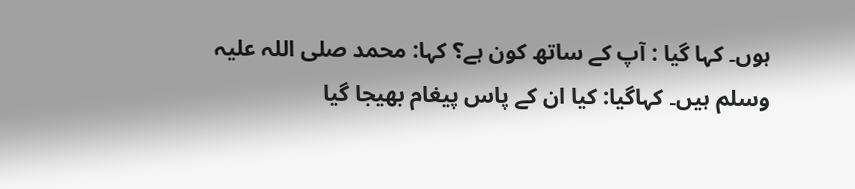ہوں۔ کہا گیا : آپ کے ساتھ کون ہے؟ کہا: محمد صلی اللہ علیہ وسلم ہیں۔ کہاگیا: کیا ان کے پاس پیغام بھیجا گیا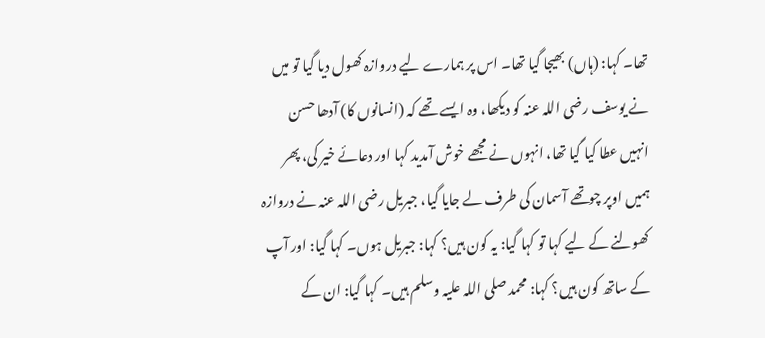تھا۔ کہا: (ہاں) بھیجا گیا تھا۔ اس پر ہمارے لیے دروازہ کھول دیا گیا تو میں نے یوسف رضی اللہ عنہ کو دیکھا، وہ ایسے تھے کہ (انسانوں کا) آدھا حسن انہیں عطا کیا گیا تھا، انہوں نے مجھے خوش آمدید کہا اور دعائے خیر کی، پھر ہمیں اوپر چوتھے آسمان کی طرف لے جایا گیا، جبریل رضی اللہ عنہ نے دروازہ کھولنے کے لیے کہا تو کہا گیا: یہ کون ہیں؟ کہا: جبریل ہوں۔ کہا گیا: اور آپ کے ساتھ کون ہیں؟ کہا: محمد صلی اللہ علیہ وسلم ہیں۔ کہا گیا: ان کے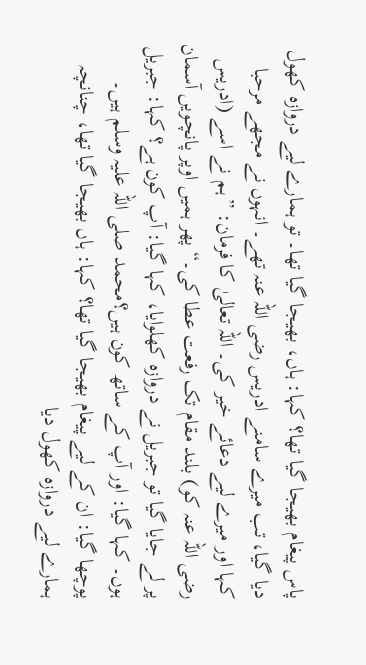پاس پیغام بھیجا گیا تھا؟ کہا: ہاں، بھیجا گیا تھا۔ تو ہمارے لیے دروازہ کھول دیا گیا، تب میرے سامنے ادریس رضی اللہ عنہ تھے۔ انہوں نے مجھے مرحبا کہا اور میرے لیے دعائے خیر کی۔ اللہ تعالیٰ کا فرمان: ”ہم نے اسے (ادریس رضی اللہ عنہ کو) بلند مقام تک رفعت عطا کی۔“ پھر ہمیں اوپر پانچویں آسمان پر لے جایا گیا تو جبریل نے دروازہ کھلوایا، کہا گیا: آپ کون ہے؟ کہا: جبریل ہوں۔ کہا گیا: اور آپ کے ساتھ کون ہیں؟محمد صلی اللہ علیہ وسلم ہیں۔ پوچھا گیا: ان کے لیے پیغام بھیجا گیا تھا؟ کہا: ہاں بھیجا گیا تھا، چنانچہ ہمارے لیے دروازہ کھول دیا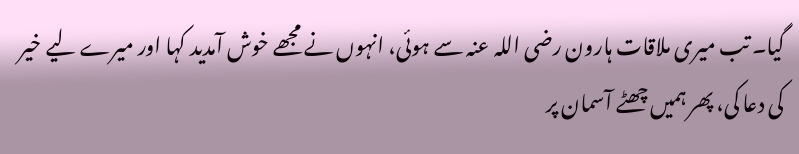گیا۔ تب میری ملاقات ہارون رضی اللہ عنہ سے ہوئی، انہوں نے مجھے خوش آمدید کہا اور میرے لیے خیر کی دعا کی، پھر ہمیں چھٹے آسمان پر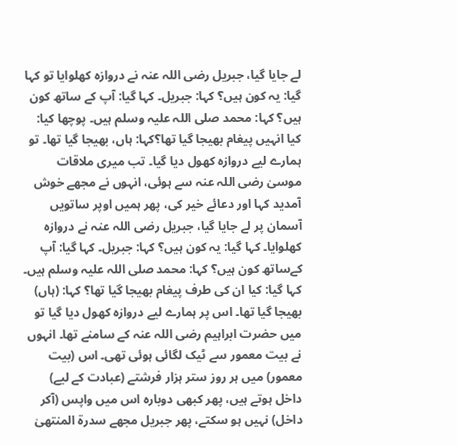لے جایا گیا، جبریل رضی اللہ عنہ نے دروازہ کھلوایا تو کہا گیا: یہ کون ہیں؟ کہا: جبریل۔ کہا گیا: آپ کے ساتھ کون ہیں؟ کہا: محمد صلی اللہ علیہ وسلم ہیں۔ پوچھا کیا: کیا انہیں پیغام بھیجا گیا تھا؟کہا: ہاں، بھیجا گیا تھا۔ تو ہمارے لیے دروازہ کھول دیا گیا۔ تب میری ملاقات موسیٰ رضی اللہ عنہ سے ہوئی، انہوں نے مجھے خوش آمدید کہا اور دعائے خیر کی، پھر ہمیں اوپر ساتویں آسمان پر لے جایا گیا، جبریل رضی اللہ عنہ نے دروازہ کھلوایا۔ کہا گیا: یہ کون ہیں؟ کہا: جبریل۔ کہا گیا: آپ کےساتھ کون ہیں؟ کہا: محمد صلی اللہ علیہ وسلم ہیں۔ کہا گیا: کیا ان کی طرف پیغام بھیجا گیا تھا؟ کہا: (ہاں) بھیجا گیا تھا۔ اس پر ہمارے لیے دروازہ کھول دیا گیا تو میں حضرت ابراہیم رضی اللہ عنہ کے سامنے تھا۔ انہوں نے بیت معمور سے ٹیک لگائی ہوئی تھی۔ اس (بیت معمور) میں ہر روز ستر ہزار فرشتے (عبادت کے لیے) داخل ہوتے ہیں، پھر کبھی دوبارہ اس میں واپس (آکر داخل) نہیں ہو سکتے، پھر جبریل مجھے سدرۃ المنتھیٰ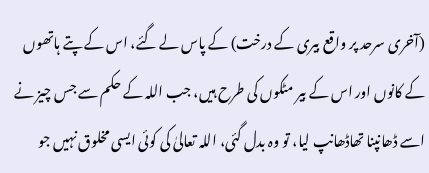(آخری سرحد پر واقع بیری کے درخت) کے پاس لے گئے، اس کے پتے ہاتھوں کے کانوں اور اس کے بیر مٹکوں کی طرح ہیں، جب اللہ کے حکم سے جس چیز نے اسے ڈھانپنا تھاڈھانپ لیا، تو وہ بدل گئی، اللہ تعالیٰ کی کوئی ایسی مخلوق نہیں جو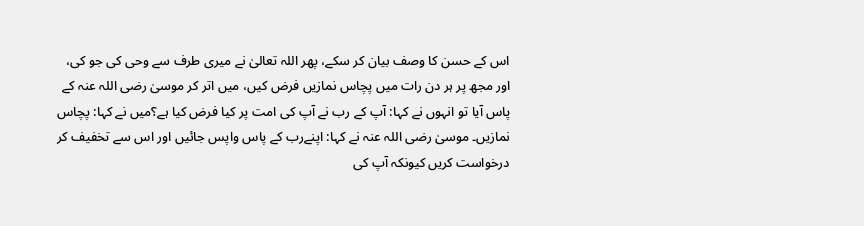اس کے حسن کا وصف بیان کر سکے، پھر اللہ تعالیٰ نے میری طرف سے وحی کی جو کی، اور مجھ پر ہر دن رات میں پچاس نمازیں فرض کیں، میں اتر کر موسیٰ رضی اللہ عنہ کے پاس آیا تو انہوں نے کہا: آپ کے رب نے آپ کی امت پر کیا فرض کیا ہے؟میں نے کہا: پچاس نمازیں۔ موسیٰ رضی اللہ عنہ نے کہا: اپنےرب کے پاس واپس جائیں اور اس سے تخفیف کر درخواست کریں کیونکہ آپ کی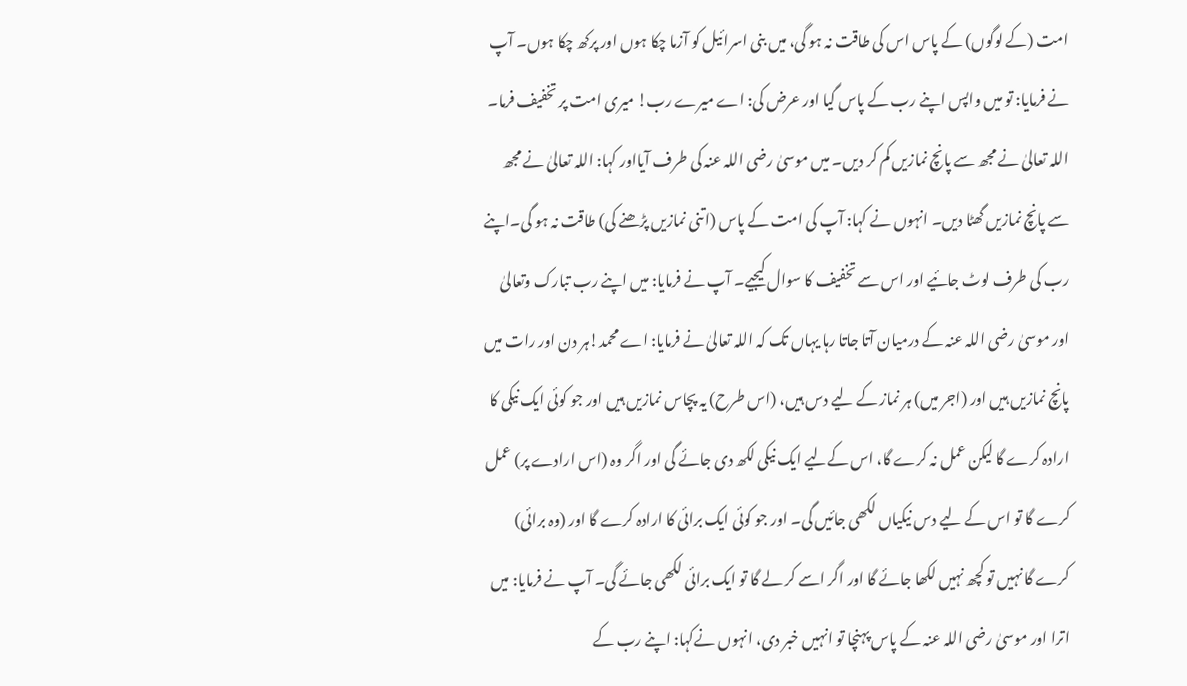امت (کے لوگوں) کے پاس اس کی طاقت نہ ہو گی، میں بنی اسرائیل کو آزما چکا ہوں اور پرکھ چکا ہوں۔ آپ نے فرمایا: تو میں واپس اپنے رب کے پاس گیا اور عرض کی: اے میرے رب! میری امت پر تخفیف فرما۔ اللہ تعالیٰ نے مجھ سے پانچ نمازیں کم کر دیں۔ میں موسیٰ رضی اللہ عنہ کی طرف آیااور کہا: اللہ تعالیٰ نے مجھ سے پانچ نمازیں گھٹا دیں۔ انہوں نے کہا: آپ کی امت کے پاس (اتنی نمازیں پڑھنے کی) طاقت نہ ہو گی۔اپنے رب کی طرف لوٹ جائیے اور اس سے تخفیف کا سوال کیجیے۔ آپ نے فرمایا: میں اپنے رب تبارک وتعالیٰ اور موسیٰ رضی اللہ عنہ کے درمیان آتا جاتا رہا یہاں تک کہ اللہ تعالیٰ نے فرمایا: اے محمد!ہر دن اور رات میں پانچ نمازیں ہیں اور (اجر میں) ہر نماز کے لیے دس ہیں، (اس طرح) یہ پچاس نمازیں ہیں اور جو کوئی ایک نیکی کا ارادہ کرے گا لیکن عمل نہ کرے گا، اس کےلیے ایک نیکی لکھ دی جائے گی اور اگر وہ (اس ارادے پر) عمل کرے گا تو اس کے لیے دس نیکیاں لکھی جائیں گی۔ اور جو کوئی ایک برائی کا ارادہ کرے گا اور (وہ برائی) کرے گا نہیں تو کچھ نہیں لکھا جائے گا اور اگر اسے کر لے گا تو ایک برائی لکھی جائے گی۔ آپ نے فرمایا: میں اترا اور موسیٰ رضی اللہ عنہ کے پاس پہنچا تو انہیں خبر دی، انہوں نےکہا: اپنے رب کے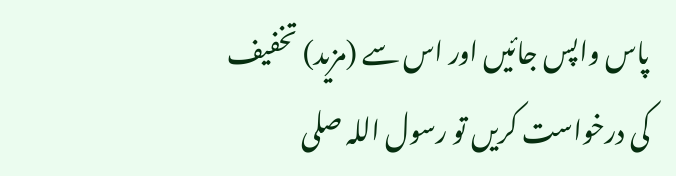پاس واپس جائیں اور اس سے (مزید) تخفیف کی درخواست کریں تو رسول اللہ صلی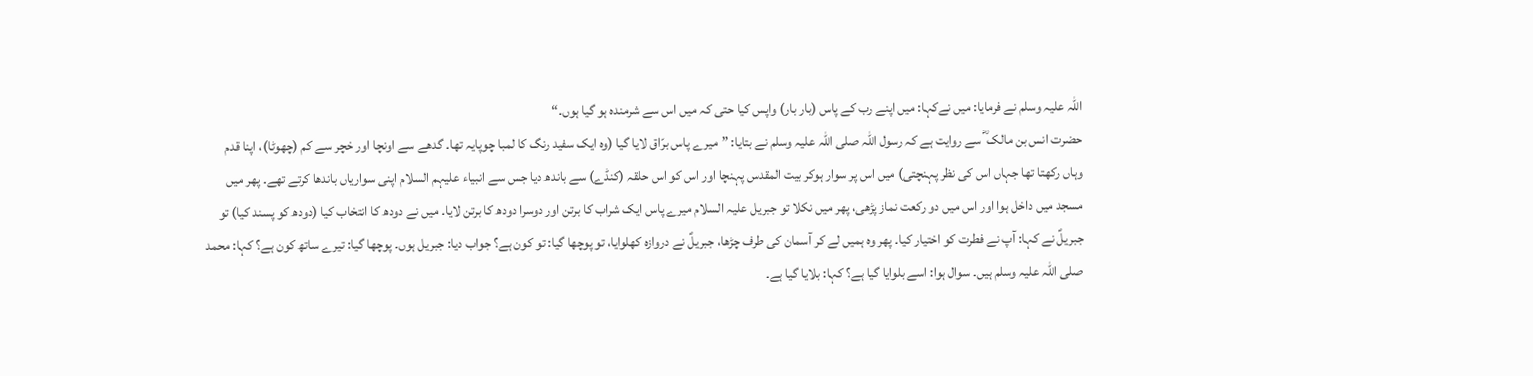اللہ علیہ وسلم نے فرمایا: میں نےکہا: میں اپنے رب کے پاس (بار بار) واپس کیا حتی کہ میں اس سے شرمندہ ہو گیا ہوں۔“
حضرت انس بن مالک ؓ سے روایت ہے کہ رسول اللہ صلی اللہ علیہ وسلم نے بتایا: ”میرے پاس برّاق لایا گیا (وہ ایک سفید رنگ کا لمبا چوپایہ تھا۔ گدھے سے اونچا اور خچر سے کم (چھوٹا)، اپنا قدم وہاں رکھتا تھا جہاں اس کی نظر پہنچتی) میں اس پر سوار ہوکر بیت المقدس پہنچا اور اس کو اس حلقہ (کنڈے) سے باندھ دیا جس سے انبیاء علیہم السلام اپنی سواریاں باندھا کرتے تھے۔ پھر میں مسجد میں داخل ہوا اور اس میں دو رکعت نماز پڑھی، پھر میں نکلا تو جبریل علیہ السلام میرے پاس ایک شراب کا برتن اور دوسرا دودھ کا برتن لایا۔ میں نے دودھ کا انتخاب کیا (دودھ کو پسند کیا) تو جبریلؑ نے کہا: آپ نے فطرت کو اختیار کیا۔ پھر وہ ہمیں لے کر آسمان کی طرف چڑھا، جبریلؑ نے دروازہ کھلوایا، تو پوچھا گیا: تو کون ہے؟ جواب دیا: جبریل ہوں۔ پوچھا گیا: تیرے ساتھ کون ہے؟ کہا: محمد صلی اللہ علیہ وسلم ہیں۔ سوال ہوا: اسے بلوایا گیا ہے؟ کہا: بلایا گیا ہے۔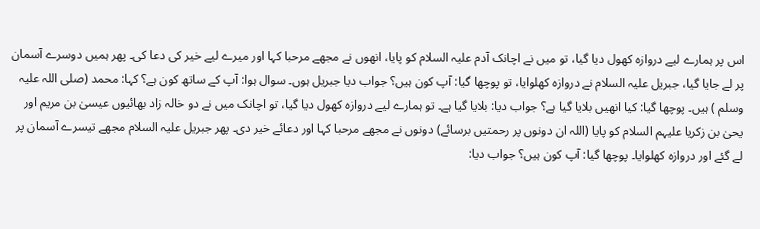اس پر ہمارے لیے دروازہ کھول دیا گیا، تو میں نے اچانک آدم علیہ السلام کو پایا، انھوں نے مجھے مرحبا کہا اور میرے لیے خیر کی دعا کی۔ پھر ہمیں دوسرے آسمان پر لے جایا گیا، جبریل علیہ السلام نے دروازہ کھلوایا، تو پوچھا گیا: آپ کون ہیں؟ جواب دیا جبریل ہوں۔ سوال ہوا: آپ کے ساتھ کون ہے؟ کہا: محمد (صلی اللہ علیہ وسلم ) ہیں۔ پوچھا گیا: کیا انھیں بلایا گیا ہے؟ جواب دیا: بلایا گیا ہے۔ تو ہمارے لیے دروازہ کھول دیا گیا، تو اچانک میں نے دو خالہ زاد بھائیوں عیسیٰ بن مریم اور یحیٰ بن زکریا علیہم السلام کو پایا (اللہ ان دونوں پر رحمتیں برسائے) دونوں نے مجھے مرحبا کہا اور دعائے خیر دی۔ پھر جبریل علیہ السلام مجھے تیسرے آسمان پر لے گئے اور دروازہ کھلوایا۔ پوچھا گیا: آپ کون ہیں؟ جواب دیا: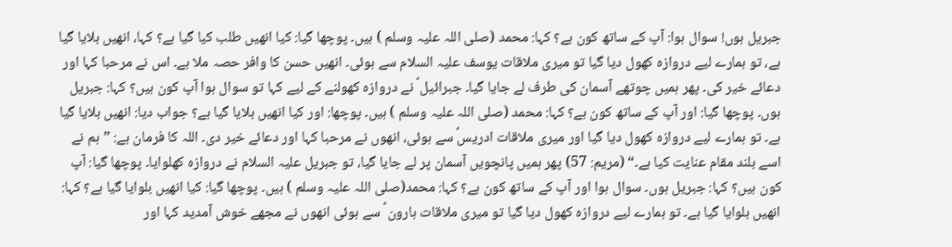جبریل ہوں! سوال ہوا: آپ کے ساتھ کون ہے؟ کہا: محمد (صلی اللہ علیہ وسلم ) ہیں۔ پوچھا گیا: کیا انھیں طلب کیا گیا ہے؟ کہا، انھیں بلایا گیا ہے، تو ہمارے لیے دروازہ کھول دیا گیا تو میری ملاقات یوسف علیہ السلام سے ہوئی۔ انھیں حسن کا وافر حصہ ملا ہے۔ اس نے مرحبا کہا اور دعائے خیر کی۔ پھر ہمیں چوتھے آسمان کی طرف لے جایا گیا۔ جبرائیل ؑ نے دروازہ کھولنے کے لیے کہا تو سوال ہوا آپ کون ہیں؟ کہا: جبریل ہوں۔ پوچھا گیا: اور آپ کے ساتھ کون ہے؟ کہا: محمد (صلی اللہ علیہ وسلم ) ہیں۔ پوچھا: اور کیا انھیں بلایا گیا ہے؟ جواب دیا: انھیں بلایا گیا ہے۔ تو ہمارے لیے دروازہ کھول دیا گیا اور میری ملاقات ادریسؑ سے ہوئی، انھوں نے مرحبا کہا اور دعائے خیر دی۔ اللہ کا فرمان ہے: ”ہم نے اسے بلند مقام عنایت کیا ہے۔“ (مریم: 57) پھر ہمیں پانچویں آسمان پر لے جایا گیا، تو جبریل علیہ السلام نے دروازہ کھلوایا۔ پوچھا گیا: آپ کون ہیں؟ کہا: جبریل ہوں۔ سوال ہوا اور آپ کے ساتھ کون ہے؟ کہا: محمد(صلی اللہ علیہ وسلم ) ہیں۔ پوچھا گیا: کیا انھیں بلوایا گیا ہے؟ کہا: انھیں بلوایا گیا ہے۔ تو ہمارے لیے دروازہ کھول دیا گیا تو میری ملاقات ہارون ؑ سے ہوئی انھوں نے مجھے خوش آمدید کہا اور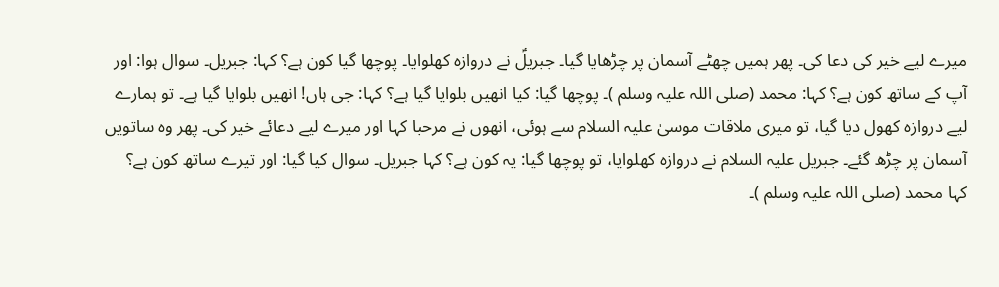میرے لیے خیر کی دعا کی۔ پھر ہمیں چھٹے آسمان پر چڑھایا گیا۔ جبریلؑ نے دروازہ کھلوایا۔ پوچھا گیا کون ہے؟ کہا: جبریل۔ سوال ہوا: اور آپ کے ساتھ کون ہے؟ کہا: محمد (صلی اللہ علیہ وسلم )۔ پوچھا گیا: کیا انھیں بلوایا گیا ہے؟ کہا: جی ہاں! انھیں بلوایا گیا ہے۔ تو ہمارے لیے دروازہ کھول دیا گیا، تو میری ملاقات موسیٰ علیہ السلام سے ہوئی، انھوں نے مرحبا کہا اور میرے لیے دعائے خیر کی۔ پھر وہ ساتویں آسمان پر چڑھ گئے۔ جبریل علیہ السلام نے دروازہ کھلوایا، تو پوچھا گیا: یہ کون ہے؟ کہا جبریل۔ سوال کیا گیا: اور تیرے ساتھ کون ہے؟ کہا محمد (صلی اللہ علیہ وسلم )۔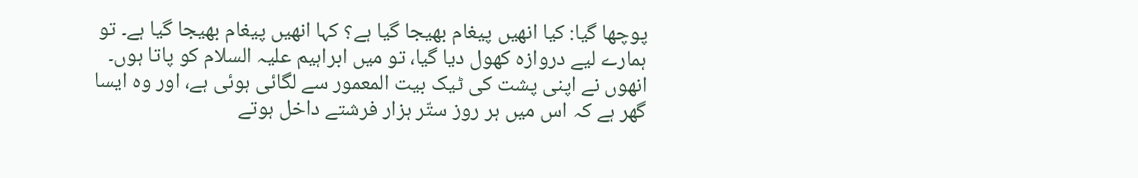پوچھا گیا: کیا انھیں پیغام بھیجا گیا ہے؟ کہا انھیں پیغام بھیجا گیا ہے۔ تو ہمارے لیے دروازہ کھول دیا گیا، تو میں ابراہیم علیہ السلام کو پاتا ہوں۔ انھوں نے اپنی پشت کی ٹیک بیت المعمور سے لگائی ہوئی ہے، اور وہ ایسا گھر ہے کہ اس میں ہر روز ستّر ہزار فرشتے داخل ہوتے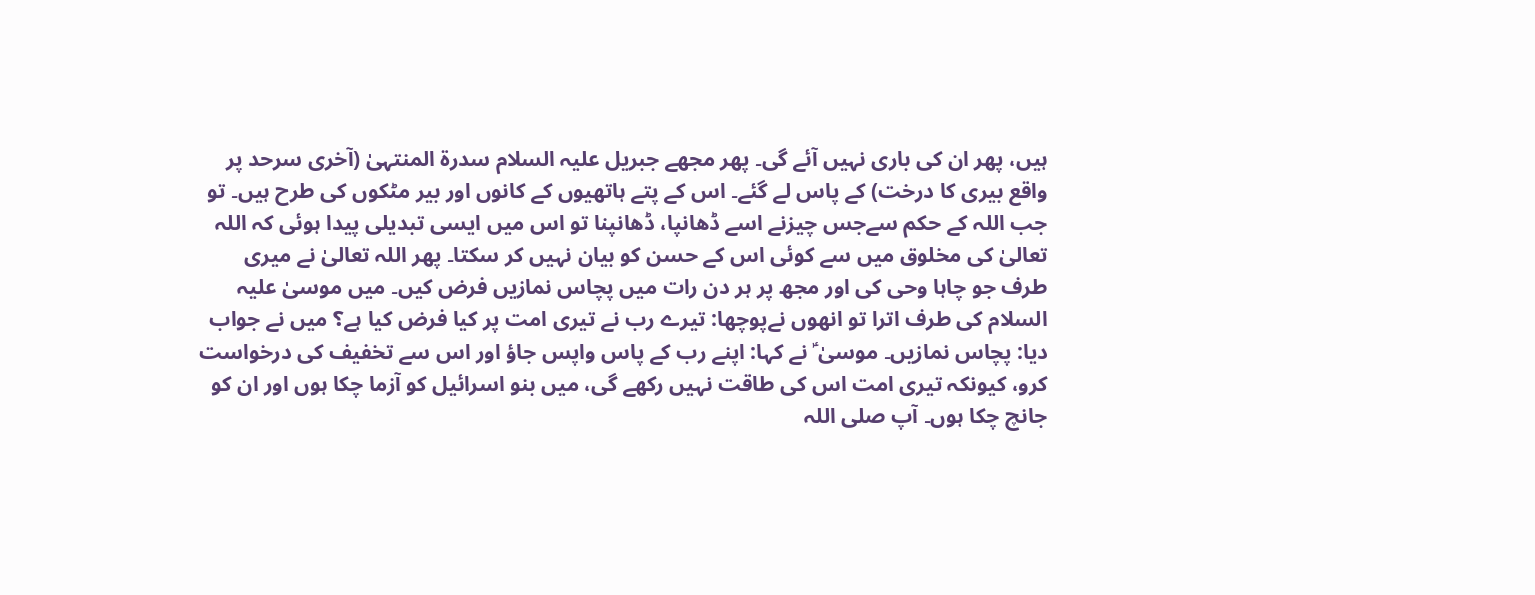ہیں، پھر ان کی باری نہیں آئے گی۔ پھر مجھے جبریل علیہ السلام سدرۃ المنتہیٰ (آخری سرحد پر واقع بیری کا درخت) کے پاس لے گئے۔ اس کے پتے ہاتھیوں کے کانوں اور بیر مٹکوں کی طرح ہیں۔ تو جب اللہ کے حکم سےجس چیزنے اسے ڈھانپا، ڈھانپنا تو اس میں ایسی تبدیلی پیدا ہوئی کہ اللہ تعالیٰ کی مخلوق میں سے کوئی اس کے حسن کو بیان نہیں کر سکتا۔ پھر اللہ تعالیٰ نے میری طرف جو چاہا وحی کی اور مجھ پر ہر دن رات میں پچاس نمازیں فرض کیں۔ میں موسیٰ علیہ السلام کی طرف اترا تو انھوں نےپوچھا: تیرے رب نے تیری امت پر کیا فرض کیا ہے؟ میں نے جواب دیا: پچاس نمازیں۔ موسیٰ ؑ نے کہا: اپنے رب کے پاس واپس جاؤ اور اس سے تخفیف کی درخواست کرو، کیونکہ تیری امت اس کی طاقت نہیں رکھے گی، میں بنو اسرائیل کو آزما چکا ہوں اور ان کو جانچ چکا ہوں۔ آپ صلی اللہ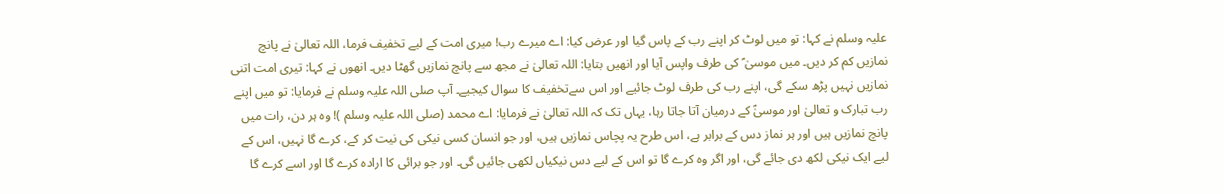علیہ وسلم نے کہا: تو میں لوٹ کر اپنے رب کے پاس گیا اور عرض کیا: اے میرے رب! میری امت کے لیے تخفیف فرما، اللہ تعالیٰ نے پانچ نمازیں کم کر دیں۔ میں موسیٰ ؑ کی طرف واپس آیا اور انھیں بتایا: اللہ تعالیٰ نے مجھ سے پانچ نمازیں گھٹا دیں۔ انھوں نے کہا: تیری امت اتنی نمازیں نہیں پڑھ سکے گی، اپنے رب کی طرف لوٹ جائیے اور اس سےتخفیف کا سوال کیجیے۔ آپ صلی اللہ علیہ وسلم نے فرمایا: تو میں اپنے رب تبارک و تعالیٰ اور موسیٰؑ کے درمیان آتا جاتا رہا، یہاں تک کہ اللہ تعالیٰ نے فرمایا: اے محمد (صلی اللہ علیہ وسلم )! وہ ہر دن، رات میں پانچ نمازیں ہیں اور ہر نماز دس کے برابر ہے، اس طرح یہ پچاس نمازیں ہیں، اور جو انسان کسی نیکی کی نیت کر کے، کرے گا نہیں، اس کے لیے ایک نیکی لکھ دی جائے گی، اور اگر وہ کرے گا تو اس کے لیے دس نیکیاں لکھی جائیں گی۔ اور جو برائی کا ارادہ کرے گا اور اسے کرے گا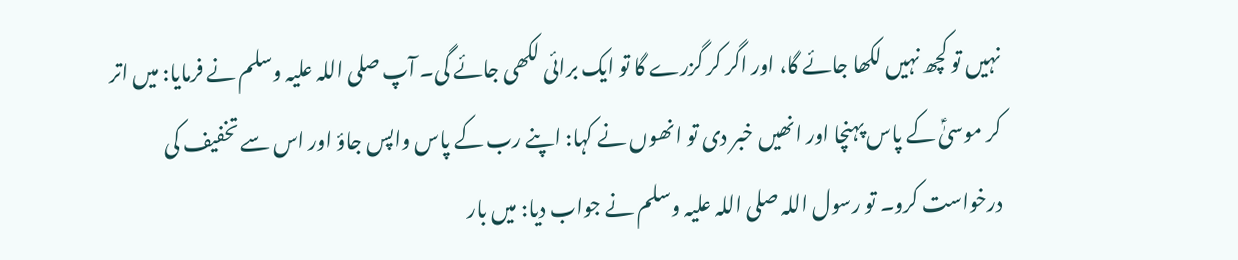نہیں تو کچھ نہیں لکھا جائے گا، اور اگر کر گزرے گا تو ایک برائی لکھی جائے گی۔ آپ صلی اللہ علیہ وسلم نے فرمایا: میں اتر کر موسیٰؑ کے پاس پہنچا اور انھیں خبر دی تو انھوں نے کہا: اپنے رب کے پاس واپس جاؤ اور اس سے تخفیف کی درخواست کرو۔ تو رسول اللہ صلی اللہ علیہ وسلم نے جواب دیا: میں بار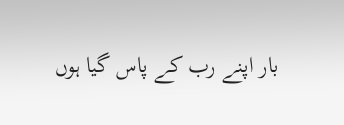بار اپنے رب کے پاس گیا ہوں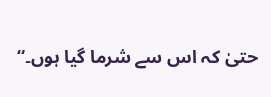حتیٰ کہ اس سے شرما گیا ہوں۔“